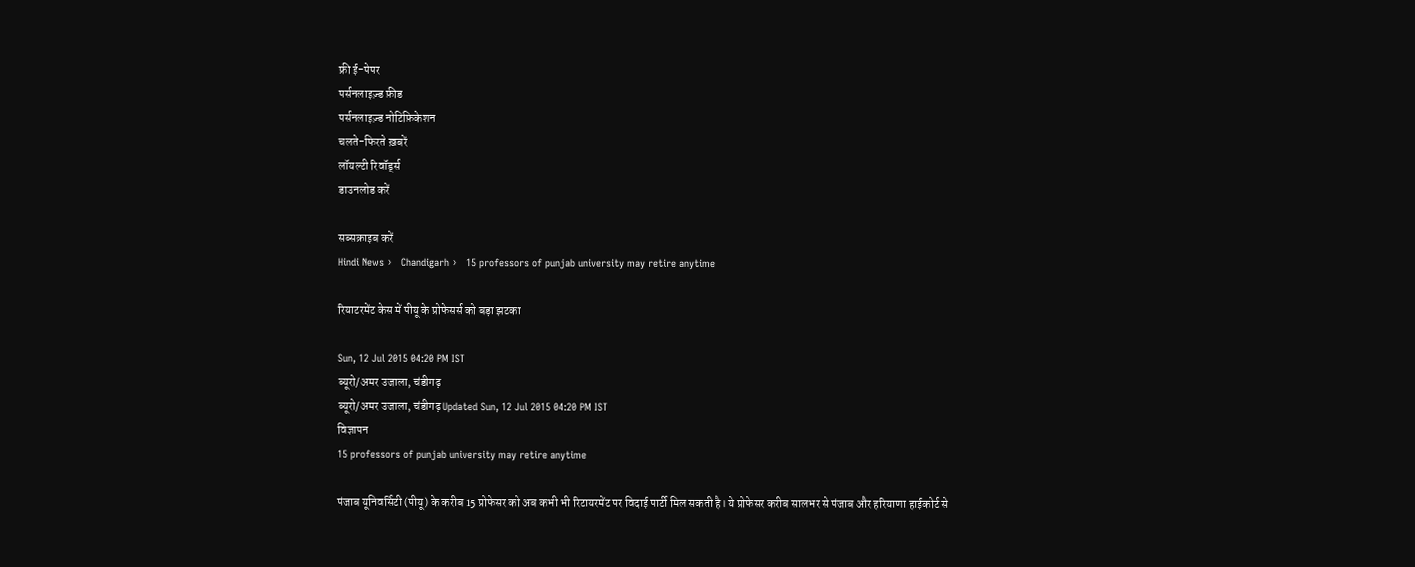फ्री ई-पेपर
पर्सनलाइज़्ड फ़ीड
पर्सनलाइज़्ड नोटिफ़िकेशन
चलते-फिरते ख़बरें
लॉयल्टी रिवॉर्ड्स
डाउनलोड करें

सब्सक्राइब करें
Hindi News ›   Chandigarh ›   15 professors of punjab university may retire anytime

रियाटरमेंट केस में पीयू के प्रोफेसर्स को बड़ा झटका

Sun, 12 Jul 2015 04:20 PM IST
ब्यूरो/अमर उजाला, चंडीगढ़
ब्यूरो/अमर उजाला, चंडीगढ़ Updated Sun, 12 Jul 2015 04:20 PM IST
विज्ञापन
15 professors of punjab university may retire anytime

पंजाब यूनिवर्सिटी (पीयू) के करीब 15 प्रोफेसर को अब कभी भी रिटायरमेंट पर विदाई पार्टी मिल सकती है। ये प्रोफेसर करीब सालभर से पंजाब और हरियाणा हाईकोर्ट से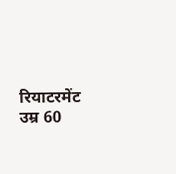रियाटरमेंट उम्र 60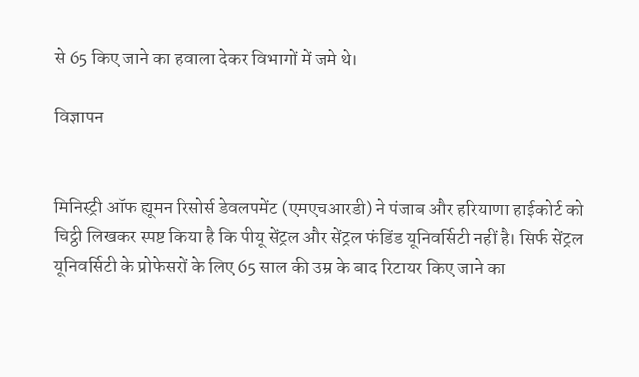से 65 किए जाने का हवाला देकर विभागों में जमे थे।

विज्ञापन


मिनिस्ट्री ऑफ ह्यूमन रिसोर्स डेवलपमेंट (एमएचआरडी) ने पंजाब और हरियाणा हाईकोर्ट को चिट्ठी लिखकर स्पष्ट किया है कि पीयू सेंट्रल और सेंट्रल फंडिंड यूनिवर्सिटी नहीं है। सिर्फ सेंट्रल यूनिवर्सिटी के प्रोफेसरों के लिए 65 साल की उम्र के बाद रिटायर किए जाने का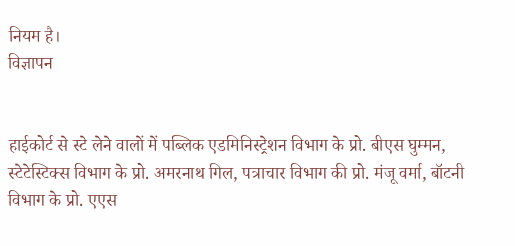नियम है।
विज्ञापन


हाईकोर्ट से स्टे लेने वालों में पब्लिक एडमिनिस्ट्रेशन विभाग के प्रो. बीएस घुम्मन, स्टेटेस्टिक्स विभाग के प्रो. अमरनाथ गिल, पत्राचार विभाग की प्रो. मंजू वर्मा, बॉटनी विभाग के प्रो. एएस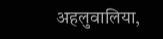अहलुवालिया,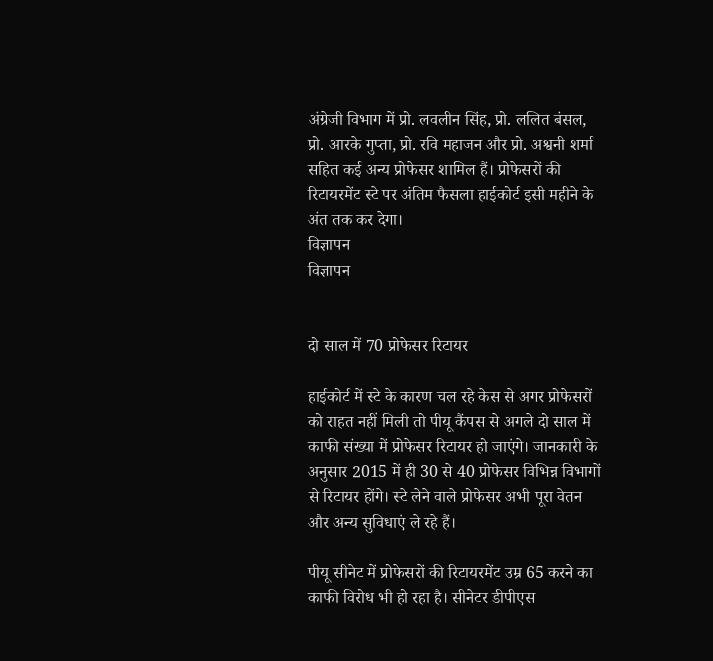अंग्रेजी विभाग में प्रो. लवलीन सिंह, प्रो. ललित बंसल, प्रो. आरके गुप्ता, प्रो. रवि महाजन और प्रो. अश्वनी शर्मा सहित कई अन्य प्रोफेसर शामिल हैं। प्रोफेसरों की रिटायरमेंट स्टे पर अंतिम फैसला हाईकोर्ट इसी महीने के अंत तक कर देगा।
विज्ञापन
विज्ञापन


दो साल में 70 प्रोफेसर रिटायर

हाईकोर्ट में स्टे के कारण चल रहे केस से अगर प्रोफेसरों को राहत नहीं मिली तो पीयू कैंपस से अगले दो साल में काफी संख्या में प्रोफेसर रिटायर हो जाएंगे। जानकारी के अनुसार 2015 में ही 30 से 40 प्रोफेसर विभिन्न विभागों से रिटायर होंगे। स्टे लेने वाले प्रोफेसर अभी पूरा वेतन और अन्य सुविधाएं ले रहे हैं।

पीयू सीनेट में प्रोफेसरों की रिटायरमेंट उम्र 65 करने का काफी विरोध भी हो रहा है। सीनेटर डीपीएस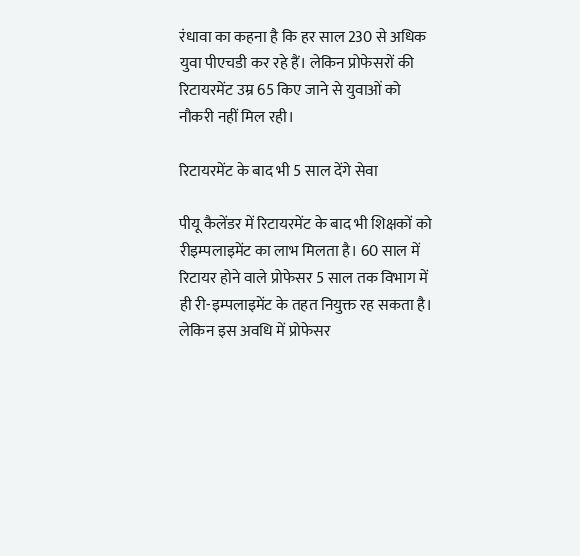रंधावा का कहना है कि हर साल 230 से अधिक युवा पीएचडी कर रहे हैं। लेकिन प्रोफेसरों की रिटायरमेंट उम्र 65 किए जाने से युवाओं को नौकरी नहीं मिल रही।

रिटायरमेंट के बाद भी 5 साल देंगे सेवा

पीयू कैलेंडर में रिटायरमेंट के बाद भी शिक्षकों को रीइम्पलाइमेंट का लाभ मिलता है। 60 साल में रिटायर होने वाले प्रोफेसर 5 साल तक विभाग में ही री-इम्पलाइमेंट के तहत नियुक्त रह सकता है। लेकिन इस अवधि में प्रोफेसर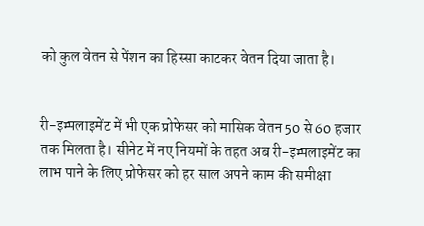को कुल वेतन से पेंशन का हिस्सा काटकर वेतन दिया जाता है।


री-इम्पलाइमेंट में भी एक प्रोफेसर को मासिक वेतन 50 से 60 हजार तक मिलता है। सीनेट में नए नियमों के तहत अब री-इम्पलाइमेंट का लाभ पाने के लिए प्रोफेसर को हर साल अपने काम की समीक्षा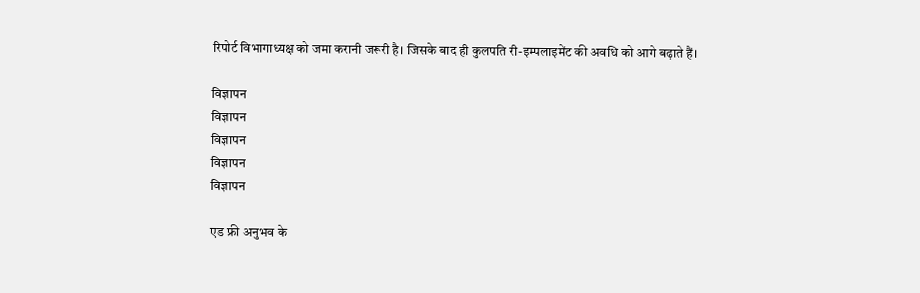रिपोर्ट विभागाध्यक्ष को जमा करानी जरूरी है। जिसके बाद ही कुलपति री-इम्पलाइमेंट की अवधि को आगे बढ़ाते हैं।

विज्ञापन
विज्ञापन
विज्ञापन
विज्ञापन
विज्ञापन

एड फ्री अनुभव के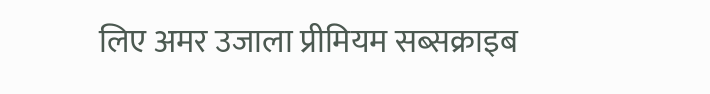लिए अमर उजाला प्रीमियम सब्सक्राइब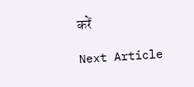करें

Next Article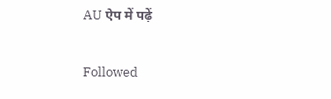AU ऐप में पढ़ें

Followed